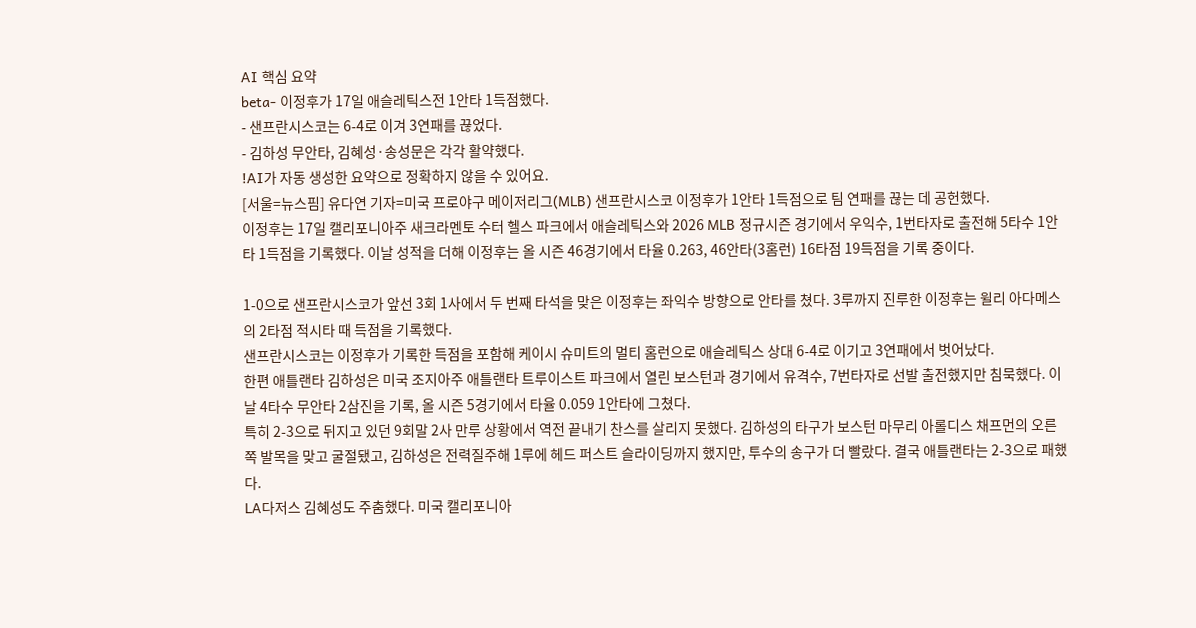AI 핵심 요약
beta- 이정후가 17일 애슬레틱스전 1안타 1득점했다.
- 샌프란시스코는 6-4로 이겨 3연패를 끊었다.
- 김하성 무안타, 김혜성·송성문은 각각 활약했다.
!AI가 자동 생성한 요약으로 정확하지 않을 수 있어요.
[서울=뉴스핌] 유다연 기자=미국 프로야구 메이저리그(MLB) 샌프란시스코 이정후가 1안타 1득점으로 팀 연패를 끊는 데 공헌했다.
이정후는 17일 캘리포니아주 새크라멘토 수터 헬스 파크에서 애슬레틱스와 2026 MLB 정규시즌 경기에서 우익수, 1번타자로 출전해 5타수 1안타 1득점을 기록했다. 이날 성적을 더해 이정후는 올 시즌 46경기에서 타율 0.263, 46안타(3홈런) 16타점 19득점을 기록 중이다.

1-0으로 샌프란시스코가 앞선 3회 1사에서 두 번째 타석을 맞은 이정후는 좌익수 방향으로 안타를 쳤다. 3루까지 진루한 이정후는 윌리 아다메스의 2타점 적시타 때 득점을 기록했다.
샌프란시스코는 이정후가 기록한 득점을 포함해 케이시 슈미트의 멀티 홈런으로 애슬레틱스 상대 6-4로 이기고 3연패에서 벗어났다.
한편 애틀랜타 김하성은 미국 조지아주 애틀랜타 트루이스트 파크에서 열린 보스턴과 경기에서 유격수, 7번타자로 선발 출전했지만 침묵했다. 이날 4타수 무안타 2삼진을 기록, 올 시즌 5경기에서 타율 0.059 1안타에 그쳤다.
특히 2-3으로 뒤지고 있던 9회말 2사 만루 상황에서 역전 끝내기 찬스를 살리지 못했다. 김하성의 타구가 보스턴 마무리 아롤디스 채프먼의 오른쪽 발목을 맞고 굴절됐고, 김하성은 전력질주해 1루에 헤드 퍼스트 슬라이딩까지 했지만, 투수의 송구가 더 빨랐다. 결국 애틀랜타는 2-3으로 패했다.
LA다저스 김혜성도 주춤했다. 미국 캘리포니아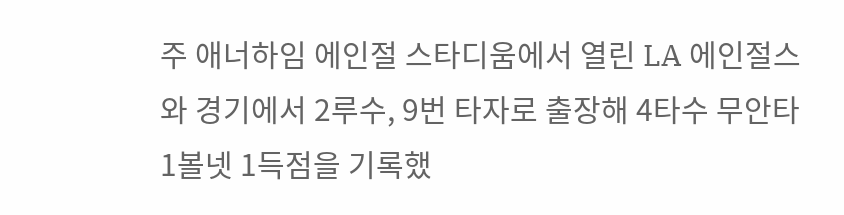주 애너하임 에인절 스타디움에서 열린 LA 에인절스와 경기에서 2루수, 9번 타자로 출장해 4타수 무안타 1볼넷 1득점을 기록했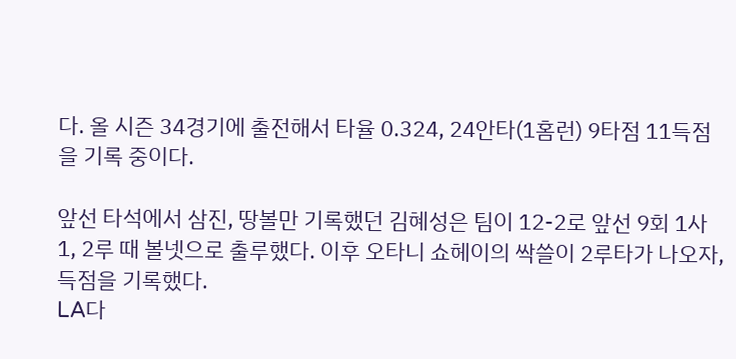다. 올 시즌 34경기에 출전해서 타율 0.324, 24안타(1홈런) 9타점 11득점을 기록 중이다.

앞선 타석에서 삼진, 땅볼만 기록했던 김혜성은 팀이 12-2로 앞선 9회 1사 1, 2루 때 볼넷으로 출루했다. 이후 오타니 쇼헤이의 싹쓸이 2루타가 나오자, 득점을 기록했다.
LA다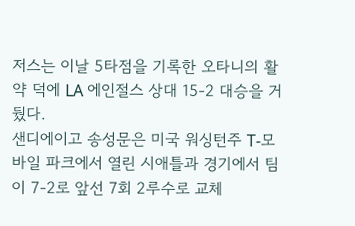저스는 이날 5타점을 기록한 오타니의 활약 덕에 LA 에인절스 상대 15-2 대승을 거뒀다.
샌디에이고 송성문은 미국 워싱턴주 T-모바일 파크에서 열린 시애틀과 경기에서 팀이 7-2로 앞선 7회 2루수로 교체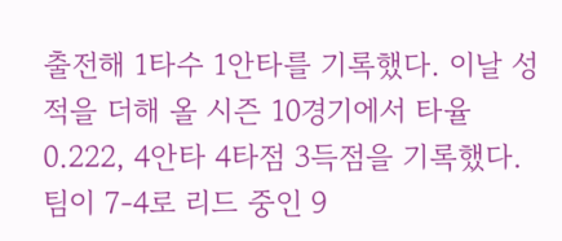출전해 1타수 1안타를 기록했다. 이날 성적을 더해 올 시즌 10경기에서 타율 0.222, 4안타 4타점 3득점을 기록했다.
팀이 7-4로 리드 중인 9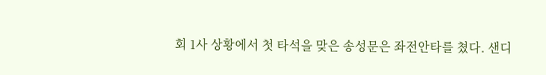회 1사 상황에서 첫 타석을 맞은 송성문은 좌전안타를 쳤다. 샌디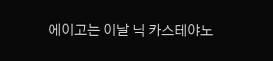에이고는 이날 닉 카스테야노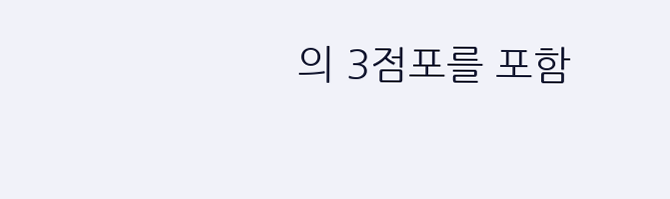의 3점포를 포함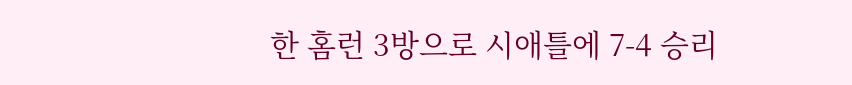한 홈런 3방으로 시애틀에 7-4 승리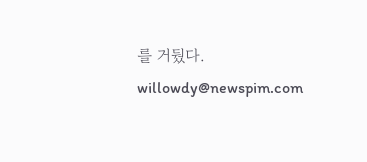를 거뒀다.
willowdy@newspim.com